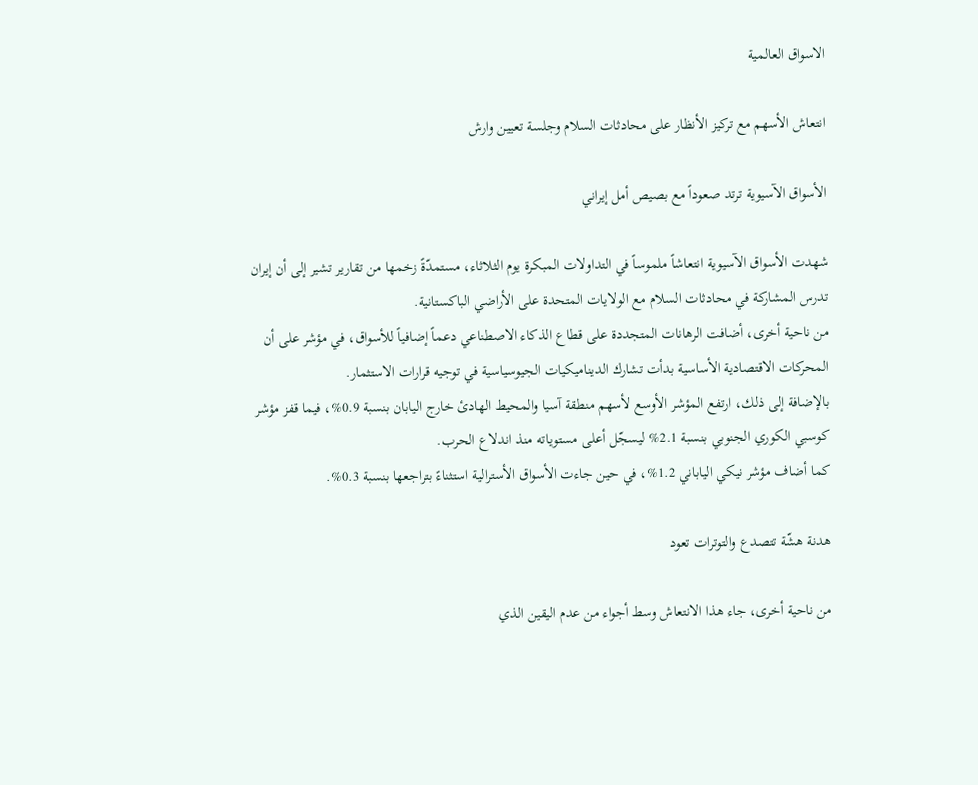الاسواق العالمية

انتعاش الأسهم مع تركيز الأنظار على محادثات السلام وجلسة تعيين وارش

الأسواق الآسيوية ترتد صعوداً مع بصيص أمل إيراني

شهدت الأسواق الآسيوية انتعاشاً ملموساً في التداولات المبكرة يوم الثلاثاء، مستمدّةً زخمها من تقارير تشير إلى أن إيران تدرس المشاركة في محادثات السلام مع الولايات المتحدة على الأراضي الباكستانية.
من ناحية أخرى، أضافت الرهانات المتجددة على قطاع الذكاء الاصطناعي دعماً إضافياً للأسواق، في مؤشر على أن المحركات الاقتصادية الأساسية بدأت تشارك الديناميكيات الجيوسياسية في توجيه قرارات الاستثمار.
بالإضافة إلى ذلك، ارتفع المؤشر الأوسع لأسهم منطقة آسيا والمحيط الهادئ خارج اليابان بنسبة 0.9%، فيما قفز مؤشر كوسبي الكوري الجنوبي بنسبة 2.1% ليسجّل أعلى مستوياته منذ اندلاع الحرب.
كما أضاف مؤشر نيكي الياباني 1.2%، في حين جاءت الأسواق الأسترالية استثناءً بتراجعها بنسبة 0.3%.

هدنة هشّة تتصدع والتوترات تعود

من ناحية أخرى، جاء هذا الانتعاش وسط أجواء من عدم اليقين الذي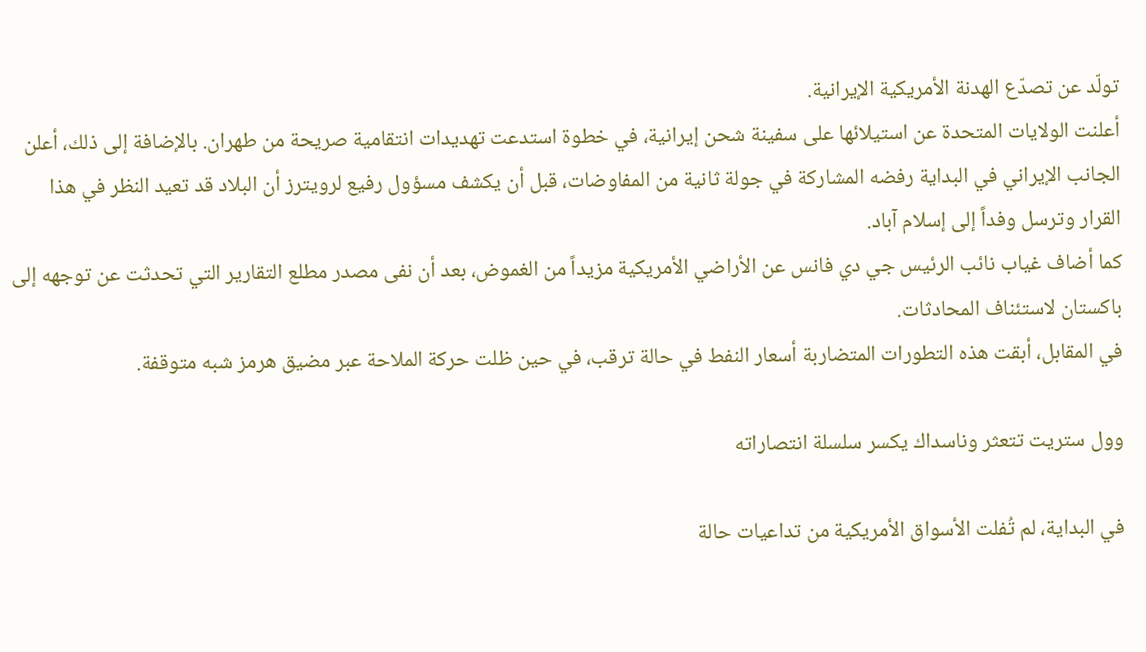تولّد عن تصدّع الهدنة الأمريكية الإيرانية.
أعلنت الولايات المتحدة عن استيلائها على سفينة شحن إيرانية، في خطوة استدعت تهديدات انتقامية صريحة من طهران. بالإضافة إلى ذلك، أعلن الجانب الإيراني في البداية رفضه المشاركة في جولة ثانية من المفاوضات، قبل أن يكشف مسؤول رفيع لرويترز أن البلاد قد تعيد النظر في هذا القرار وترسل وفداً إلى إسلام آباد.
كما أضاف غياب نائب الرئيس جي دي فانس عن الأراضي الأمريكية مزيداً من الغموض، بعد أن نفى مصدر مطلع التقارير التي تحدثت عن توجهه إلى باكستان لاستئناف المحادثات.
في المقابل، أبقت هذه التطورات المتضاربة أسعار النفط في حالة ترقب، في حين ظلت حركة الملاحة عبر مضيق هرمز شبه متوقفة.

وول ستريت تتعثر وناسداك يكسر سلسلة انتصاراته

في البداية، لم تُفلت الأسواق الأمريكية من تداعيات حالة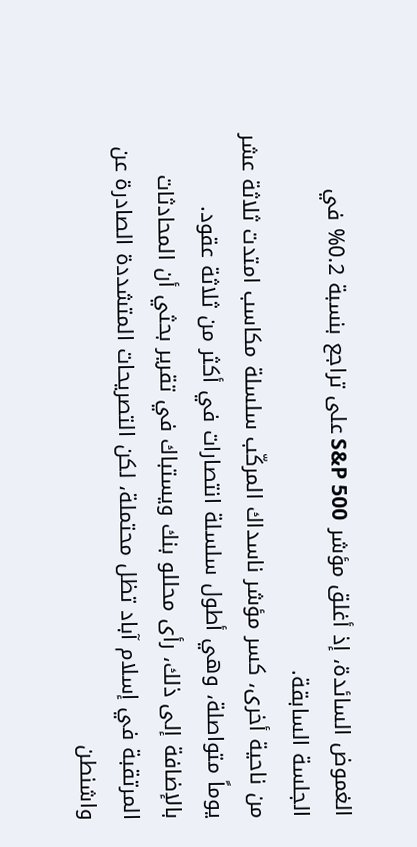الغموض السائدة، إذ أغلق مؤشر S&P 500 على تراجع بنسبة 0.2% في الجلسة السابقة.
من ناحية أخرى، كسر مؤشر ناسداك المركّب سلسلة مكاسب امتدت ثلاثة عشر يوماً متواصلة، وهي أطول سلسلة انتصارات في أكثر من ثلاثة عقود.
بالإضافة إلى ذلك، رأى محللو بنك ويستباك في تقرير بحثي أن المحادثات المرتقبة في إسلام آباد تظل محتملة، لكن التصريحات المتشددة الصادرة عن واشنطن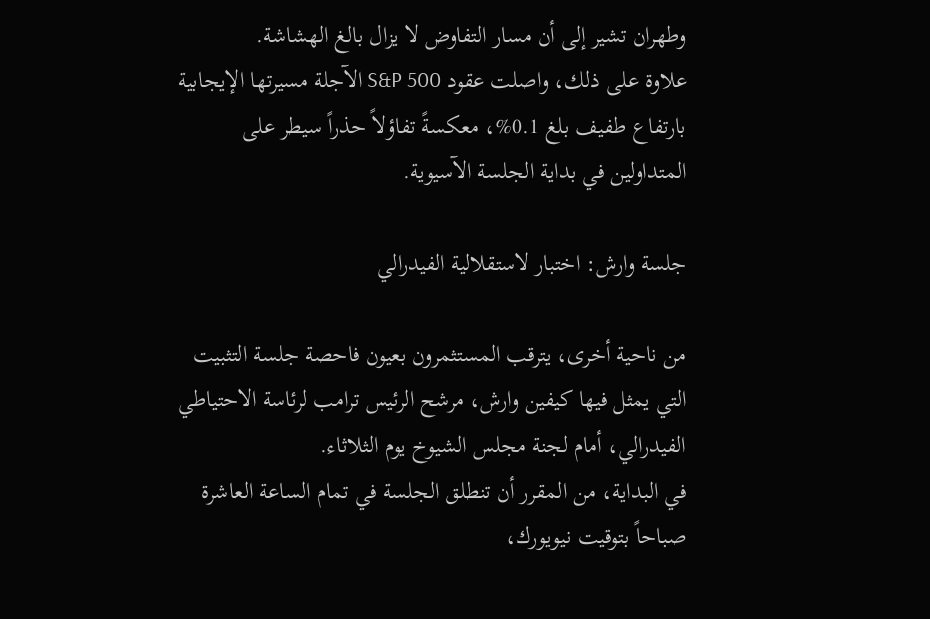وطهران تشير إلى أن مسار التفاوض لا يزال بالغ الهشاشة.
علاوة على ذلك، واصلت عقود S&P 500 الآجلة مسيرتها الإيجابية بارتفاع طفيف بلغ 0.1%، معكسةً تفاؤلاً حذراً سيطر على المتداولين في بداية الجلسة الآسيوية.

جلسة وارش: اختبار لاستقلالية الفيدرالي

من ناحية أخرى، يترقب المستثمرون بعيون فاحصة جلسة التثبيت التي يمثل فيها كيفين وارش، مرشح الرئيس ترامب لرئاسة الاحتياطي الفيدرالي، أمام لجنة مجلس الشيوخ يوم الثلاثاء.
في البداية، من المقرر أن تنطلق الجلسة في تمام الساعة العاشرة صباحاً بتوقيت نيويورك،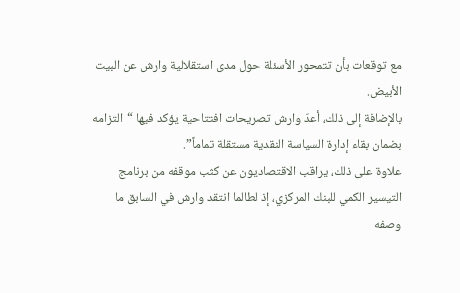مع توقعات بأن تتمحور الأسئلة حول مدى استقلالية وارش عن البيت الأبيض.
بالإضافة إلى ذلك، أعدّ وارش تصريحات افتتاحية يؤكد فيها “التزامه بضمان بقاء إدارة السياسة النقدية مستقلة تماماً”.
علاوة على ذلك، يراقب الاقتصاديون عن كثب موقفه من برنامج التيسير الكمي للبنك المركزي، إذ لطالما انتقد وارش في السابق ما وصفه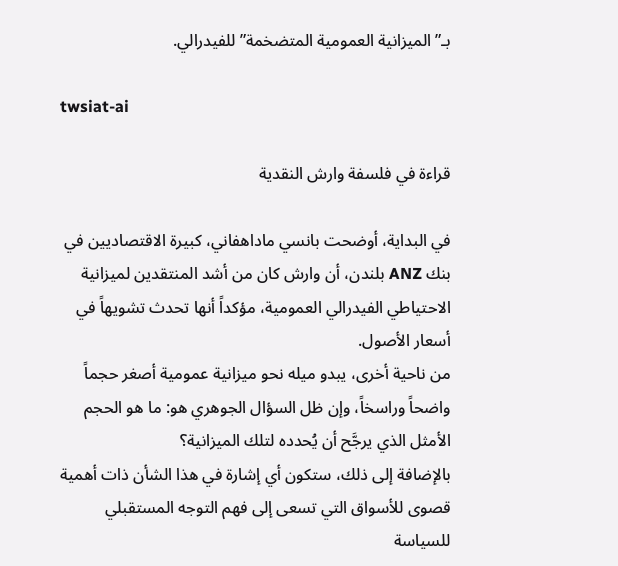بـ”الميزانية العمومية المتضخمة” للفيدرالي.

twsiat-ai

قراءة في فلسفة وارش النقدية

في البداية، أوضحت بانسي ماداهفاني، كبيرة الاقتصاديين في بنك ANZ بلندن، أن وارش كان من أشد المنتقدين لميزانية الاحتياطي الفيدرالي العمومية، مؤكداً أنها تحدث تشويهاً في أسعار الأصول.
من ناحية أخرى، يبدو ميله نحو ميزانية عمومية أصغر حجماً واضحاً وراسخاً، وإن ظل السؤال الجوهري هو: ما هو الحجم الأمثل الذي يرجَّح أن يُحدده لتلك الميزانية؟
بالإضافة إلى ذلك، ستكون أي إشارة في هذا الشأن ذات أهمية قصوى للأسواق التي تسعى إلى فهم التوجه المستقبلي للسياسة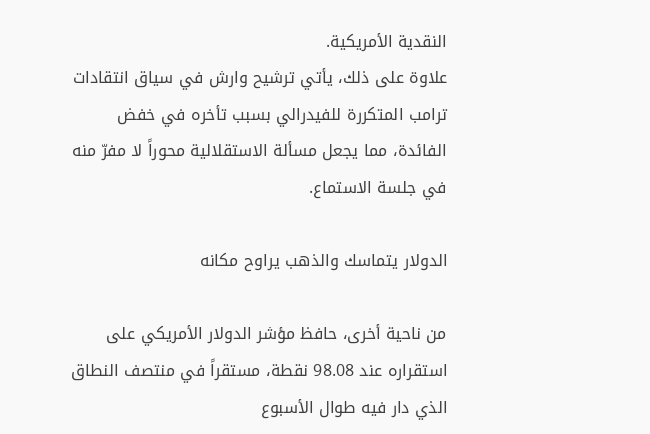النقدية الأمريكية.
علاوة على ذلك، يأتي ترشيح وارش في سياق انتقادات ترامب المتكررة للفيدرالي بسبب تأخره في خفض الفائدة، مما يجعل مسألة الاستقلالية محوراً لا مفرّ منه في جلسة الاستماع.

الدولار يتماسك والذهب يراوح مكانه

من ناحية أخرى، حافظ مؤشر الدولار الأمريكي على استقراره عند 98.08 نقطة، مستقراً في منتصف النطاق الذي دار فيه طوال الأسبوع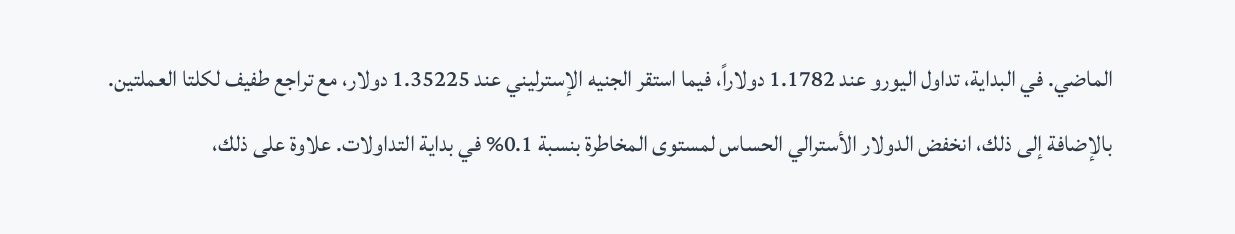الماضي. في البداية، تداول اليورو عند 1.1782 دولاراً، فيما استقر الجنيه الإسترليني عند 1.35225 دولار، مع تراجع طفيف لكلتا العملتين.
بالإضافة إلى ذلك، انخفض الدولار الأسترالي الحساس لمستوى المخاطرة بنسبة 0.1% في بداية التداولات. علاوة على ذلك،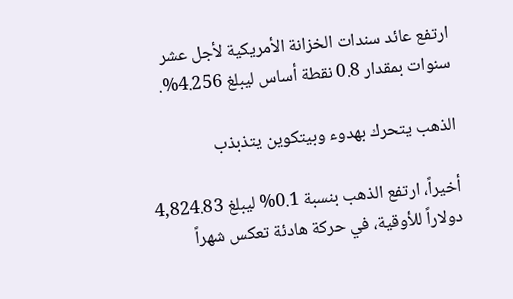ارتفع عائد سندات الخزانة الأمريكية لأجل عشر سنوات بمقدار 0.8 نقطة أساس ليبلغ 4.256%.

الذهب يتحرك بهدوء وبيتكوين يتذبذب

أخيراً، ارتفع الذهب بنسبة 0.1% ليبلغ 4,824.83 دولاراً للأوقية، في حركة هادئة تعكس شهراً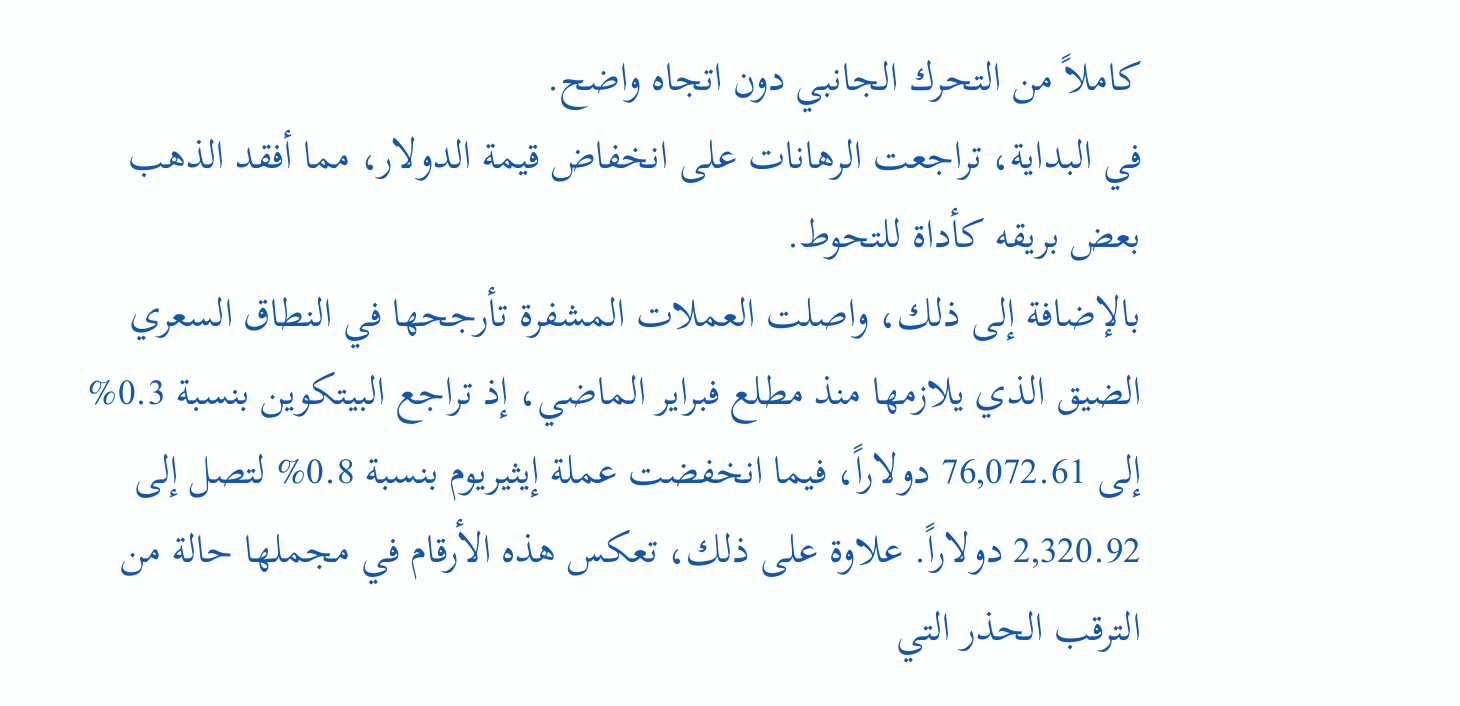كاملاً من التحرك الجانبي دون اتجاه واضح.
في البداية، تراجعت الرهانات على انخفاض قيمة الدولار، مما أفقد الذهب بعض بريقه كأداة للتحوط.
بالإضافة إلى ذلك، واصلت العملات المشفرة تأرجحها في النطاق السعري الضيق الذي يلازمها منذ مطلع فبراير الماضي، إذ تراجع البيتكوين بنسبة 0.3% إلى 76,072.61 دولاراً، فيما انخفضت عملة إيثيريوم بنسبة 0.8% لتصل إلى 2,320.92 دولاراً. علاوة على ذلك، تعكس هذه الأرقام في مجملها حالة من الترقب الحذر التي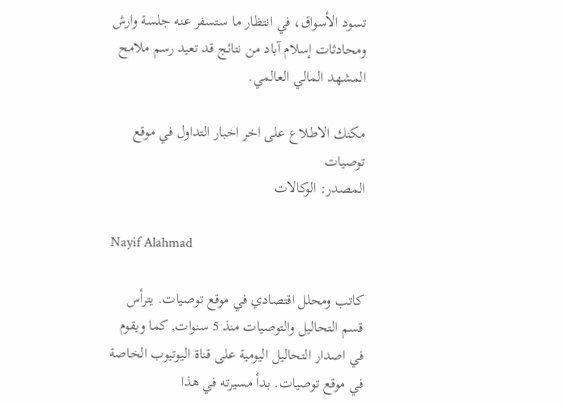تسود الأسواق، في انتظار ما ستسفر عنه جلسة وارش ومحادثات إسلام آباد من نتائج قد تعيد رسم ملامح المشهد المالي العالمي.

مكنك الاطلاع على اخر اخبار التداول في موقع توصيات
المصدر: الوكالات

Nayif Alahmad

كاتب ومحلل اقتصادي في موقع توصيات. يترأس قسم التحاليل والتوصيات منذ 5 سنوات, كما ويقوم في اصدار التحاليل اليومية على قناة اليوتيوب الخاصة في موقع توصيات. بدأ مسيرته في هذا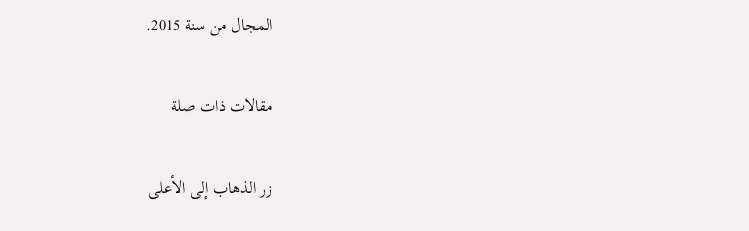المجال من سنة 2015.

مقالات ذات صلة

زر الذهاب إلى الأعلى